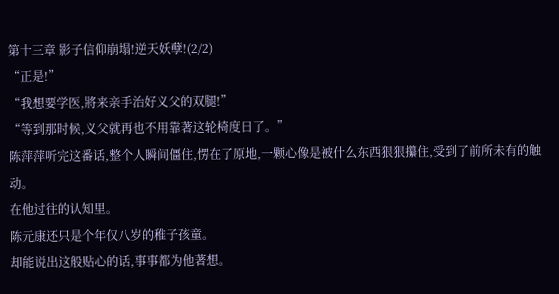第十三章 影子信仰崩塌!逆天妖孽!(2/2)
“正是!”
“我想要学医,將来亲手治好义父的双腿!”
“等到那时候,义父就再也不用靠著这轮椅度日了。”
陈萍萍听完这番话,整个人瞬间僵住,愣在了原地,一颗心像是被什么东西狠狠攥住,受到了前所未有的触动。
在他过往的认知里。
陈元康还只是个年仅八岁的稚子孩童。
却能说出这般贴心的话,事事都为他著想。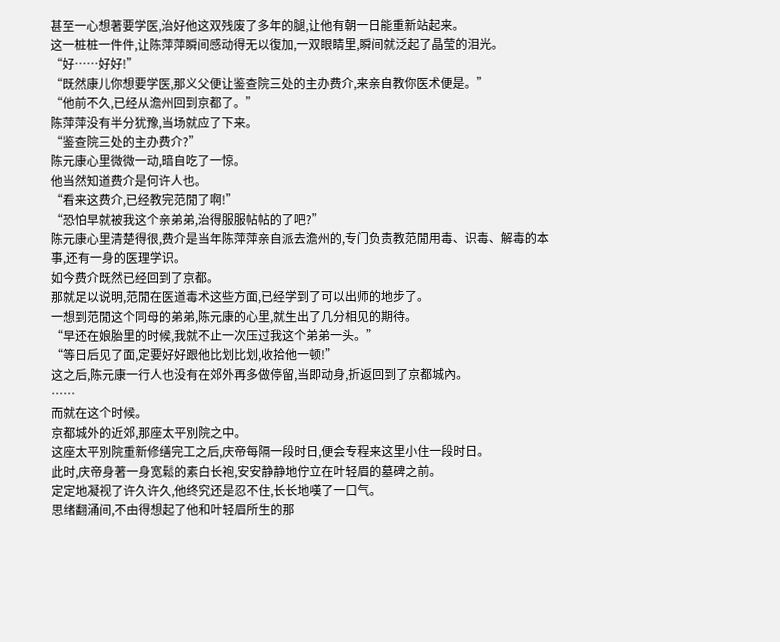甚至一心想著要学医,治好他这双残废了多年的腿,让他有朝一日能重新站起来。
这一桩桩一件件,让陈萍萍瞬间感动得无以復加,一双眼睛里,瞬间就泛起了晶莹的泪光。
“好……好好!”
“既然康儿你想要学医,那义父便让鉴查院三处的主办费介,来亲自教你医术便是。”
“他前不久,已经从澹州回到京都了。”
陈萍萍没有半分犹豫,当场就应了下来。
“鉴查院三处的主办费介?”
陈元康心里微微一动,暗自吃了一惊。
他当然知道费介是何许人也。
“看来这费介,已经教完范閒了啊!”
“恐怕早就被我这个亲弟弟,治得服服帖帖的了吧?”
陈元康心里清楚得很,费介是当年陈萍萍亲自派去澹州的,专门负责教范閒用毒、识毒、解毒的本事,还有一身的医理学识。
如今费介既然已经回到了京都。
那就足以说明,范閒在医道毒术这些方面,已经学到了可以出师的地步了。
一想到范閒这个同母的弟弟,陈元康的心里,就生出了几分相见的期待。
“早还在娘胎里的时候,我就不止一次压过我这个弟弟一头。”
“等日后见了面,定要好好跟他比划比划,收拾他一顿!”
这之后,陈元康一行人也没有在郊外再多做停留,当即动身,折返回到了京都城內。
……
而就在这个时候。
京都城外的近郊,那座太平別院之中。
这座太平別院重新修缮完工之后,庆帝每隔一段时日,便会专程来这里小住一段时日。
此时,庆帝身著一身宽鬆的素白长袍,安安静静地佇立在叶轻眉的墓碑之前。
定定地凝视了许久许久,他终究还是忍不住,长长地嘆了一口气。
思绪翻涌间,不由得想起了他和叶轻眉所生的那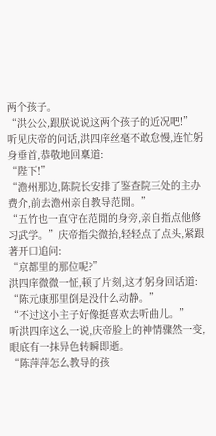两个孩子。
“洪公公,跟朕说说这两个孩子的近况吧!”
听见庆帝的问话,洪四庠丝毫不敢怠慢,连忙躬身垂首,恭敬地回稟道:
“陛下!”
“澹州那边,陈院长安排了鉴查院三处的主办费介,前去澹州亲自教导范閒。”
“五竹也一直守在范閒的身旁,亲自指点他修习武学。”庆帝指尖微抬,轻轻点了点头,紧跟著开口追问:
“京都里的那位呢?”
洪四庠微微一怔,顿了片刻,这才躬身回话道:
“陈元康那里倒是没什么动静。”
“不过这小主子好像挺喜欢去听曲儿。”
听洪四庠这么一说,庆帝脸上的神情骤然一变,眼底有一抹异色转瞬即逝。
“陈萍萍怎么教导的孩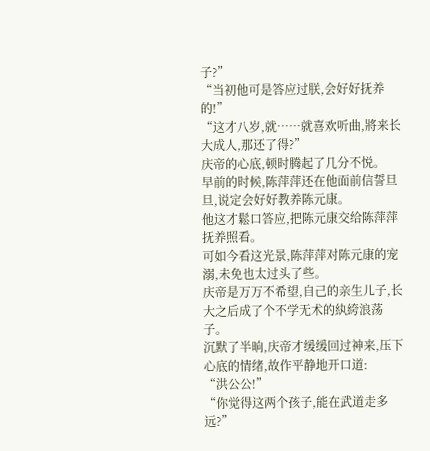子?”
“当初他可是答应过朕,会好好抚养的!”
“这才八岁,就……就喜欢听曲,將来长大成人,那还了得?”
庆帝的心底,顿时腾起了几分不悦。
早前的时候,陈萍萍还在他面前信誓旦旦,说定会好好教养陈元康。
他这才鬆口答应,把陈元康交给陈萍萍抚养照看。
可如今看这光景,陈萍萍对陈元康的宠溺,未免也太过头了些。
庆帝是万万不希望,自己的亲生儿子,长大之后成了个不学无术的紈絝浪荡子。
沉默了半晌,庆帝才缓缓回过神来,压下心底的情绪,故作平静地开口道:
“洪公公!”
“你觉得这两个孩子,能在武道走多远?”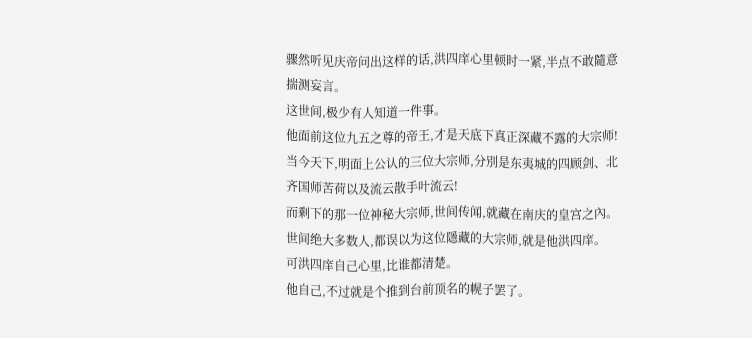骤然听见庆帝问出这样的话,洪四庠心里顿时一紧,半点不敢隨意揣测妄言。
这世间,极少有人知道一件事。
他面前这位九五之尊的帝王,才是天底下真正深藏不露的大宗师!
当今天下,明面上公认的三位大宗师,分別是东夷城的四顾剑、北齐国师苦荷以及流云散手叶流云!
而剩下的那一位神秘大宗师,世间传闻,就藏在南庆的皇宫之內。
世间绝大多数人,都误以为这位隱藏的大宗师,就是他洪四庠。
可洪四庠自己心里,比谁都清楚。
他自己,不过就是个推到台前顶名的幌子罢了。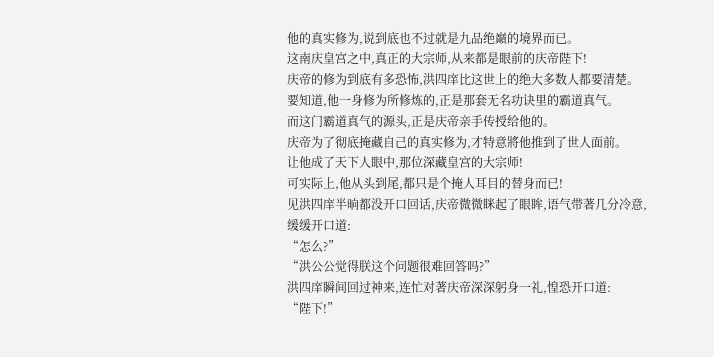他的真实修为,说到底也不过就是九品绝巔的境界而已。
这南庆皇宫之中,真正的大宗师,从来都是眼前的庆帝陛下!
庆帝的修为到底有多恐怖,洪四庠比这世上的绝大多数人都要清楚。
要知道,他一身修为所修炼的,正是那套无名功诀里的霸道真气。
而这门霸道真气的源头,正是庆帝亲手传授给他的。
庆帝为了彻底掩藏自己的真实修为,才特意將他推到了世人面前。
让他成了天下人眼中,那位深藏皇宫的大宗师!
可实际上,他从头到尾,都只是个掩人耳目的替身而已!
见洪四庠半晌都没开口回话,庆帝微微眯起了眼眸,语气带著几分冷意,缓缓开口道:
“怎么?”
“洪公公觉得朕这个问题很难回答吗?”
洪四庠瞬间回过神来,连忙对著庆帝深深躬身一礼,惶恐开口道:
“陛下!”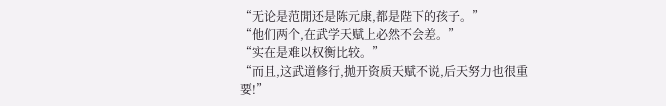“无论是范閒还是陈元康,都是陛下的孩子。”
“他们两个,在武学天赋上必然不会差。”
“实在是难以权衡比较。”
“而且,这武道修行,拋开资质天赋不说,后天努力也很重要!”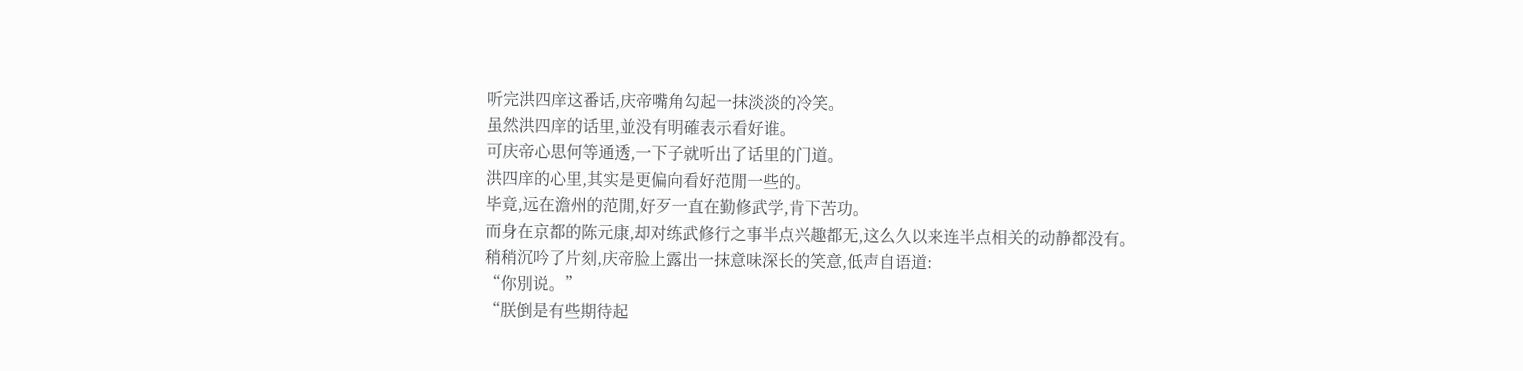听完洪四庠这番话,庆帝嘴角勾起一抹淡淡的冷笑。
虽然洪四庠的话里,並没有明確表示看好谁。
可庆帝心思何等通透,一下子就听出了话里的门道。
洪四庠的心里,其实是更偏向看好范閒一些的。
毕竟,远在澹州的范閒,好歹一直在勤修武学,肯下苦功。
而身在京都的陈元康,却对练武修行之事半点兴趣都无,这么久以来连半点相关的动静都没有。
稍稍沉吟了片刻,庆帝脸上露出一抹意味深长的笑意,低声自语道:
“你別说。”
“朕倒是有些期待起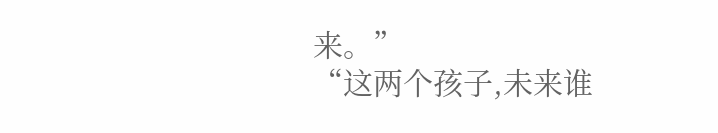来。”
“这两个孩子,未来谁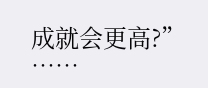成就会更高?”
……